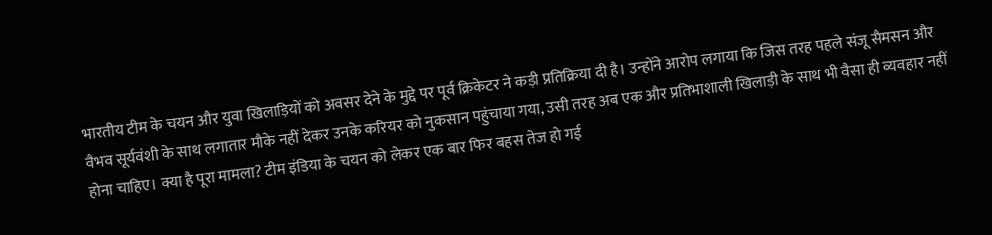भारतीय टीम के चयन और युवा खिलाड़ियों को अवसर देने के मुद्दे पर पूर्व क्रिकेटर ने कड़ी प्रतिक्रिया दी है। उन्होंने आरोप लगाया कि जिस तरह पहले संजू सैमसन और वैभव सूर्यवंशी के साथ लगातार मौके नहीं देकर उनके करियर को नुकसान पहुंचाया गया, उसी तरह अब एक और प्रतिभाशाली खिलाड़ी के साथ भी वैसा ही व्यवहार नहीं होना चाहिए। क्या है पूरा मामला? टीम इंडिया के चयन को लेकर एक बार फिर बहस तेज हो गई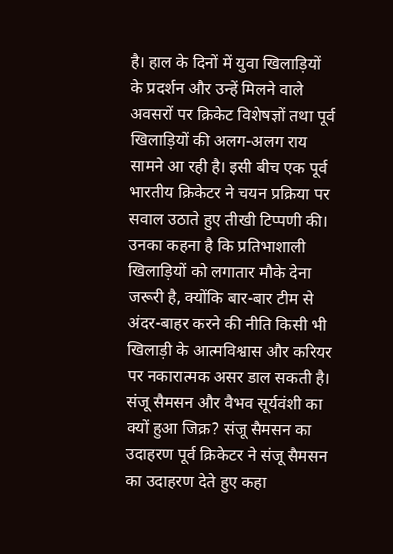है। हाल के दिनों में युवा खिलाड़ियों के प्रदर्शन और उन्हें मिलने वाले अवसरों पर क्रिकेट विशेषज्ञों तथा पूर्व खिलाड़ियों की अलग-अलग राय सामने आ रही है। इसी बीच एक पूर्व भारतीय क्रिकेटर ने चयन प्रक्रिया पर सवाल उठाते हुए तीखी टिप्पणी की। उनका कहना है कि प्रतिभाशाली खिलाड़ियों को लगातार मौके देना जरूरी है, क्योंकि बार-बार टीम से अंदर-बाहर करने की नीति किसी भी खिलाड़ी के आत्मविश्वास और करियर पर नकारात्मक असर डाल सकती है। संजू सैमसन और वैभव सूर्यवंशी का क्यों हुआ जिक्र? संजू सैमसन का उदाहरण पूर्व क्रिकेटर ने संजू सैमसन का उदाहरण देते हुए कहा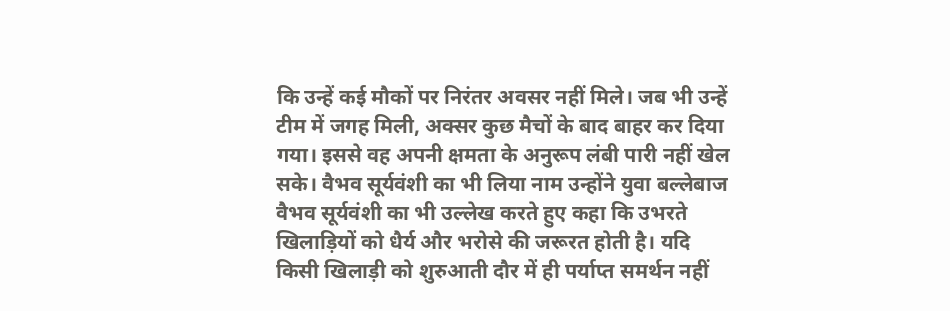कि उन्हें कई मौकों पर निरंतर अवसर नहीं मिले। जब भी उन्हें टीम में जगह मिली, अक्सर कुछ मैचों के बाद बाहर कर दिया गया। इससे वह अपनी क्षमता के अनुरूप लंबी पारी नहीं खेल सके। वैभव सूर्यवंशी का भी लिया नाम उन्होंने युवा बल्लेबाज वैभव सूर्यवंशी का भी उल्लेख करते हुए कहा कि उभरते खिलाड़ियों को धैर्य और भरोसे की जरूरत होती है। यदि किसी खिलाड़ी को शुरुआती दौर में ही पर्याप्त समर्थन नहीं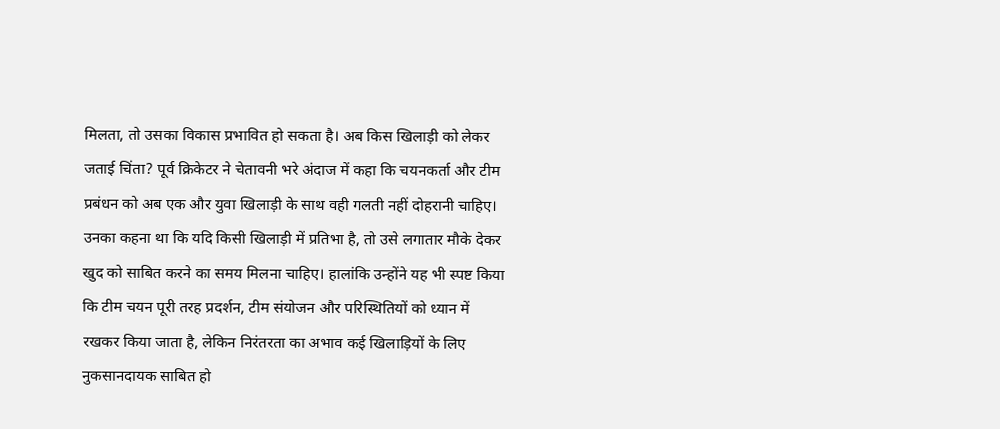मिलता, तो उसका विकास प्रभावित हो सकता है। अब किस खिलाड़ी को लेकर जताई चिंता? पूर्व क्रिकेटर ने चेतावनी भरे अंदाज में कहा कि चयनकर्ता और टीम प्रबंधन को अब एक और युवा खिलाड़ी के साथ वही गलती नहीं दोहरानी चाहिए। उनका कहना था कि यदि किसी खिलाड़ी में प्रतिभा है, तो उसे लगातार मौके देकर खुद को साबित करने का समय मिलना चाहिए। हालांकि उन्होंने यह भी स्पष्ट किया कि टीम चयन पूरी तरह प्रदर्शन, टीम संयोजन और परिस्थितियों को ध्यान में रखकर किया जाता है, लेकिन निरंतरता का अभाव कई खिलाड़ियों के लिए नुकसानदायक साबित हो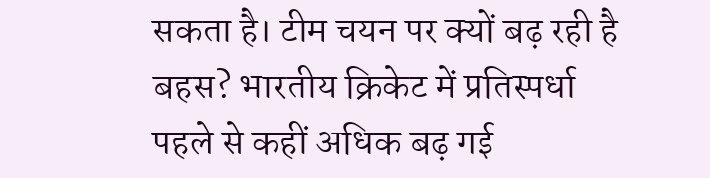सकता है। टीम चयन पर क्यों बढ़ रही है बहस? भारतीय क्रिकेट में प्रतिस्पर्धा पहले से कहीं अधिक बढ़ गई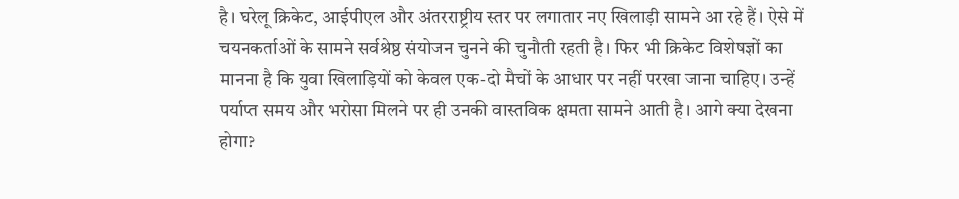है। घरेलू क्रिकेट, आईपीएल और अंतरराष्ट्रीय स्तर पर लगातार नए खिलाड़ी सामने आ रहे हैं। ऐसे में चयनकर्ताओं के सामने सर्वश्रेष्ठ संयोजन चुनने की चुनौती रहती है। फिर भी क्रिकेट विशेषज्ञों का मानना है कि युवा खिलाड़ियों को केवल एक-दो मैचों के आधार पर नहीं परखा जाना चाहिए। उन्हें पर्याप्त समय और भरोसा मिलने पर ही उनकी वास्तविक क्षमता सामने आती है। आगे क्या देखना होगा?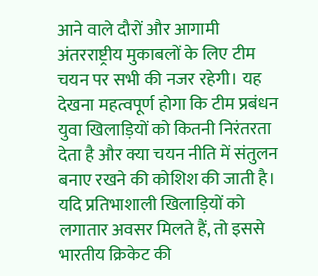आने वाले दौरों और आगामी अंतरराष्ट्रीय मुकाबलों के लिए टीम चयन पर सभी की नजर रहेगी। यह देखना महत्वपूर्ण होगा कि टीम प्रबंधन युवा खिलाड़ियों को कितनी निरंतरता देता है और क्या चयन नीति में संतुलन बनाए रखने की कोशिश की जाती है। यदि प्रतिभाशाली खिलाड़ियों को लगातार अवसर मिलते हैं, तो इससे भारतीय क्रिकेट की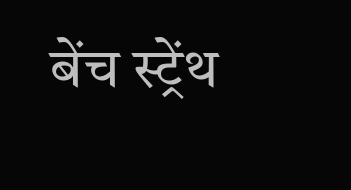बेंच स्ट्रेंथ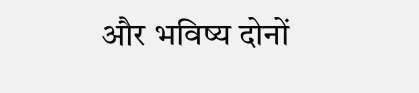और भविष्य दोनों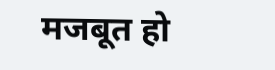मजबूत हो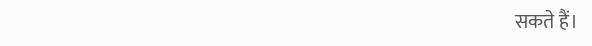सकते हैं।